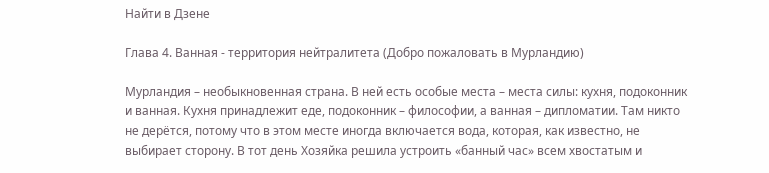Найти в Дзене

Глава 4. Ванная - территория нейтралитета (Добро пожаловать в Мурландию)

Мурландия – необыкновенная страна. В ней есть особые места – места силы: кухня, подоконник и ванная. Кухня принадлежит еде, подоконник – философии, а ванная – дипломатии. Там никто не дерётся, потому что в этом месте иногда включается вода, которая, как известно, не выбирает сторону. В тот день Хозяйка решила устроить «банный час» всем хвостатым и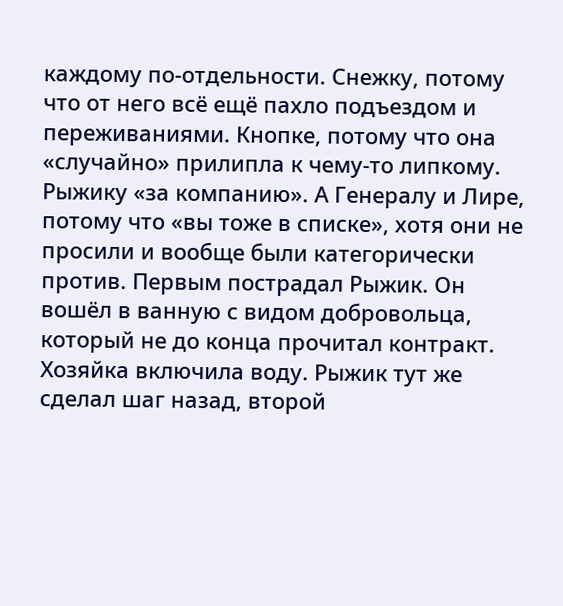каждому по-отдельности. Снежку, потому что от него всё ещё пахло подъездом и переживаниями. Кнопке, потому что она «случайно» прилипла к чему-то липкому. Рыжику «за компанию». А Генералу и Лире, потому что «вы тоже в списке», хотя они не просили и вообще были категорически против. Первым пострадал Рыжик. Он вошёл в ванную с видом добровольца, который не до конца прочитал контракт. Хозяйка включила воду. Рыжик тут же сделал шаг назад, второй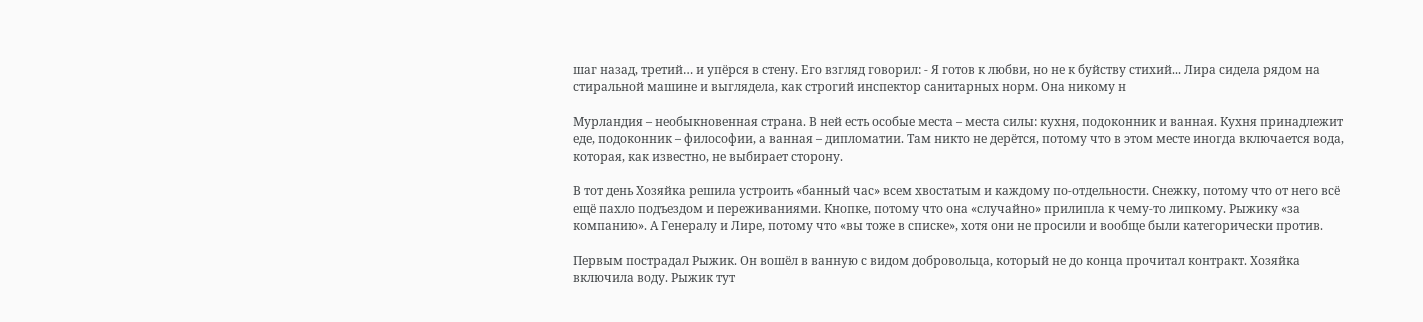шаг назад, третий… и упёрся в стену. Его взгляд говорил: - Я готов к любви, но не к буйству стихий... Лира сидела рядом на стиральной машине и выглядела, как строгий инспектор санитарных норм. Она никому н

Мурландия – необыкновенная страна. В ней есть особые места – места силы: кухня, подоконник и ванная. Кухня принадлежит еде, подоконник – философии, а ванная – дипломатии. Там никто не дерётся, потому что в этом месте иногда включается вода, которая, как известно, не выбирает сторону.

В тот день Хозяйка решила устроить «банный час» всем хвостатым и каждому по-отдельности. Снежку, потому что от него всё ещё пахло подъездом и переживаниями. Кнопке, потому что она «случайно» прилипла к чему-то липкому. Рыжику «за компанию». А Генералу и Лире, потому что «вы тоже в списке», хотя они не просили и вообще были категорически против.

Первым пострадал Рыжик. Он вошёл в ванную с видом добровольца, который не до конца прочитал контракт. Хозяйка включила воду. Рыжик тут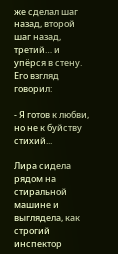же сделал шаг назад, второй шаг назад, третий… и упёрся в стену. Его взгляд говорил:

- Я готов к любви, но не к буйству стихий...

Лира сидела рядом на стиральной машине и выглядела, как строгий инспектор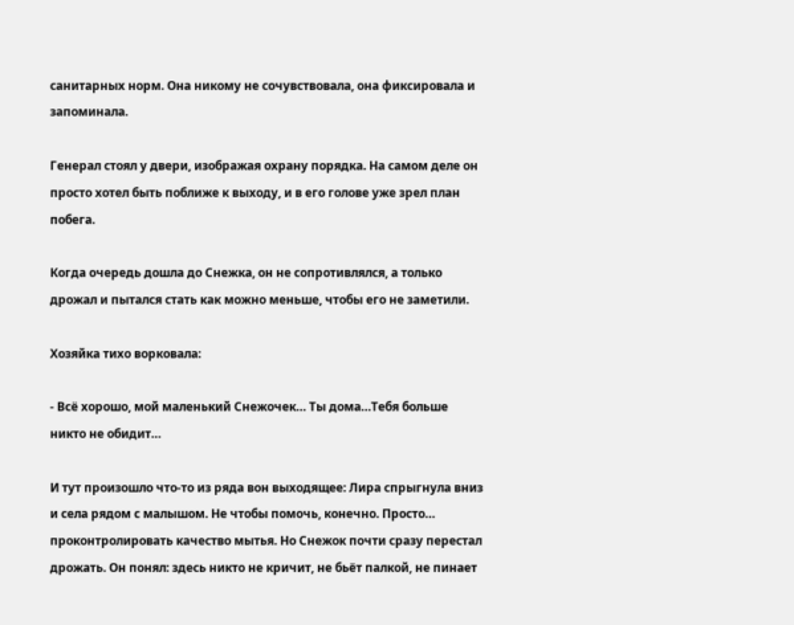санитарных норм. Она никому не сочувствовала, она фиксировала и запоминала.

Генерал стоял у двери, изображая охрану порядка. На самом деле он просто хотел быть поближе к выходу, и в его голове уже зрел план побега.

Когда очередь дошла до Снежка, он не сопротивлялся, а только дрожал и пытался стать как можно меньше, чтобы его не заметили.

Хозяйка тихо ворковала:

- Всё хорошо, мой маленький Снежочек… Ты дома…Тебя больше никто не обидит…

И тут произошло что-то из ряда вон выходящее: Лира спрыгнула вниз и села рядом с малышом. Не чтобы помочь, конечно. Просто… проконтролировать качество мытья. Но Снежок почти сразу перестал дрожать. Он понял: здесь никто не кричит, не бьёт палкой, не пинает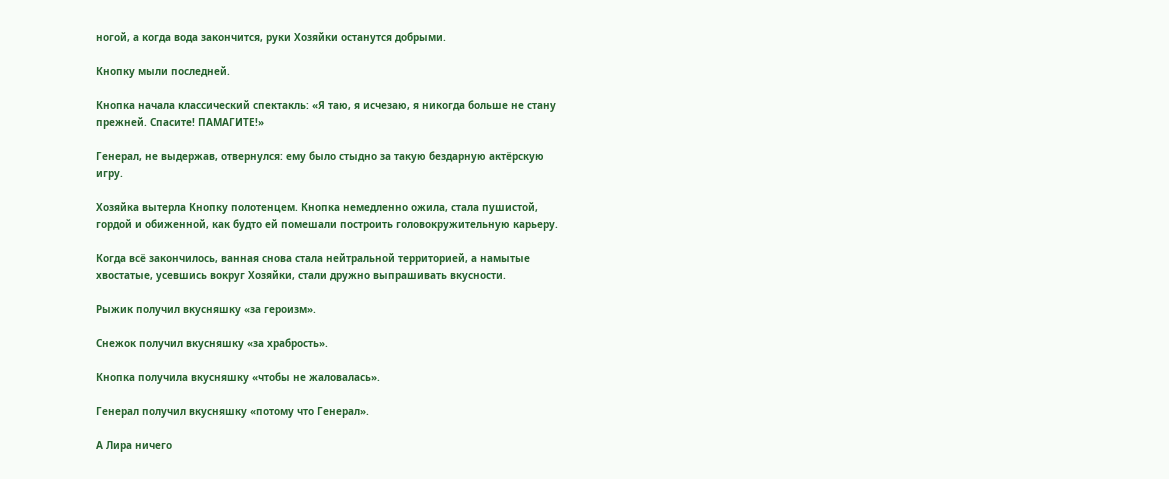ногой, а когда вода закончится, руки Хозяйки останутся добрыми.

Кнопку мыли последней.

Кнопка начала классический спектакль: «Я таю, я исчезаю, я никогда больше не стану прежней. Спасите! ПАМАГИТЕ!»

Генерал, не выдержав, отвернулся: ему было стыдно за такую бездарную актёрскую игру.

Хозяйка вытерла Кнопку полотенцем. Кнопка немедленно ожила, стала пушистой, гордой и обиженной, как будто ей помешали построить головокружительную карьеру.

Когда всё закончилось, ванная снова стала нейтральной территорией, а намытые хвостатые, усевшись вокруг Хозяйки, стали дружно выпрашивать вкусности.

Рыжик получил вкусняшку «за героизм».

Снежок получил вкусняшку «за храбрость».

Кнопка получила вкусняшку «чтобы не жаловалась».

Генерал получил вкусняшку «потому что Генерал».

А Лира ничего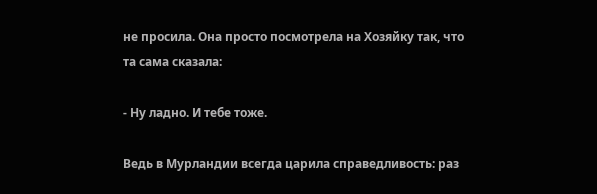не просила. Она просто посмотрела на Хозяйку так, что та сама сказала:

- Ну ладно. И тебе тоже.

Ведь в Мурландии всегда царила справедливость: раз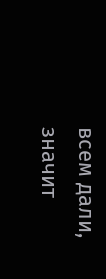всем дали, значит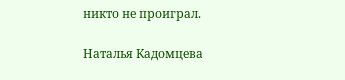никто не проиграл.

Наталья Кадомцева